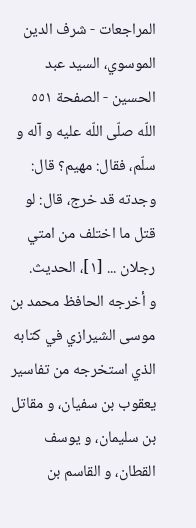المراجعات - شرف الدين الموسوي، السيد عبد الحسين - الصفحة ٥٥١
اللّه صلّى اللّه عليه و آله و سلّم، فقال: مهيم؟ قال: وجدته قد خرج، قال: لو قتل ما اختلف من امتي رجلان ... [١]، الحديث.
و أخرجه الحافظ محمد بن موسى الشيرازي في كتابه الذي استخرجه من تفاسير يعقوب بن سفيان، و مقاتل بن سليمان، و يوسف القطان، و القاسم بن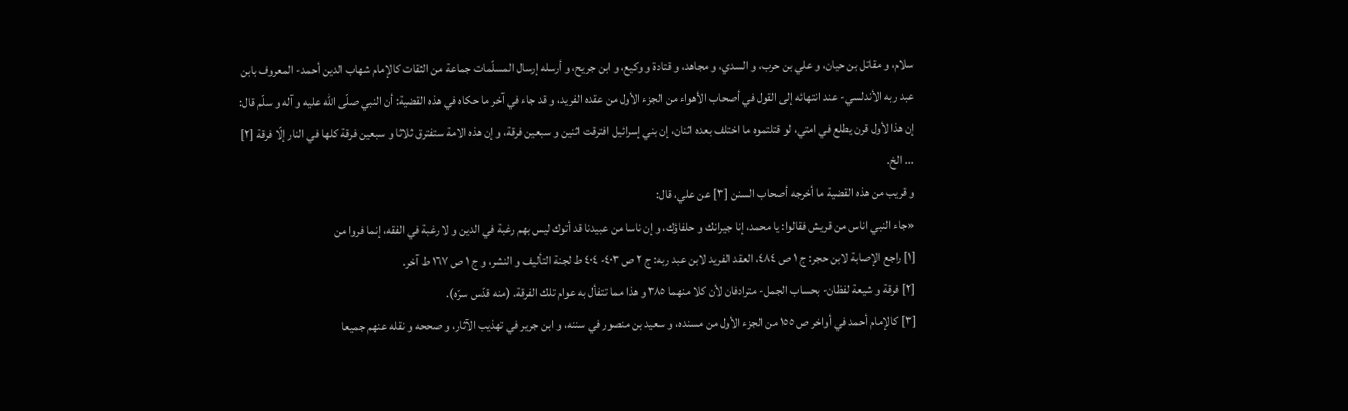سلام، و مقاتل بن حيان، و علي بن حرب، و السدي، و مجاهد، و قتادة و وكيع، و ابن جريح، و أرسله إرسال المسلّمات جماعة من الثقات كالإمام شهاب الدين أحمد- المعروف بابن عبد ربه الأندلسي- عند انتهائه إلى القول في أصحاب الأهواء من الجزء الأول من عقده الفريد، و قد جاء في آخر ما حكاه في هذه القضية: أن النبي صلّى اللّه عليه و آله و سلّم قال: إن هذا لأول قرن يطلع في امتي، لو قتلتموه ما اختلف بعده اثنان، إن بني إسرائيل افترقت اثنين و سبعين فرقة، و إن هذه الامة ستفترق ثلاثا و سبعين فرقة كلها في النار إلّا فرقة [٢] ... الخ.
و قريب من هذه القضية ما أخرجه أصحاب السنن [٣] عن علي، قال:
«جاء النبي اناس من قريش فقالوا: يا محمد، إنا جيرانك و حلفاؤك، و إن ناسا من عبيدنا قد أتوك ليس بهم رغبة في الدين و لا رغبة في الفقه، إنما فروا من
[١] راجع الإصابة لابن حجر: ج ١ ص ٤٨٤، العقد الفريد لابن عبد ربه: ج ٢ ص ٤٠٣- ٤٠٤ ط لجنة التأليف و النشر، و ج ١ ص ١٦٧ ط آخر.
[٢] فرقة و شيعة لفظان- بحساب الجمل- مترادفان لأن كلا منهما ٣٨٥ و هذا مما تتفأل به عوام تلك الفرقة. (منه قدّس سرّه).
[٣] كالإمام أحمد في أواخر ص ١٥٥ من الجزء الأول من مسنده، و سعيد بن منصور في سننه، و ابن جرير في تهذيب الآثار، و صححه و نقله عنهم جميعا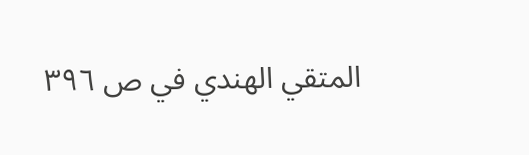المتقي الهندي في ص ٣٩٦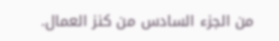من الجزء السادس من كنز العمال.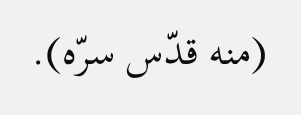(منه قدّس سرّه).